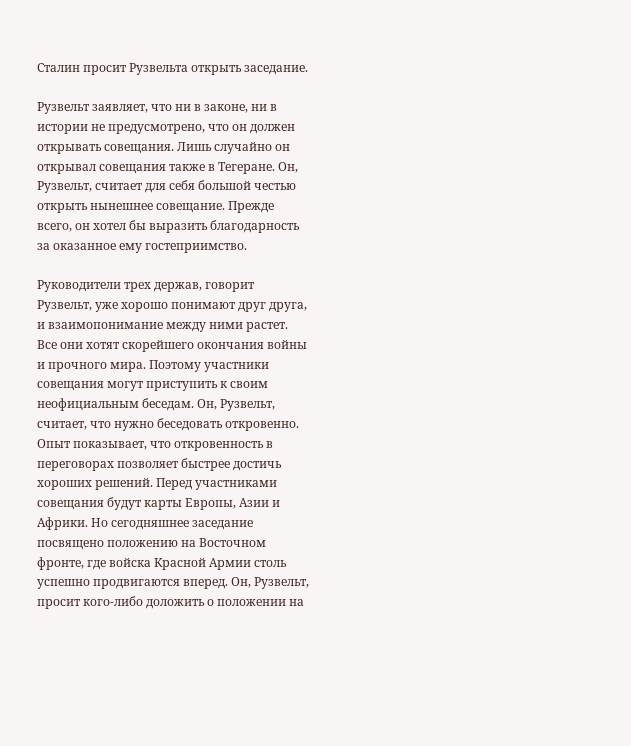Сталин просит Рузвельта открыть заседание.

Рузвельт заявляет, что ни в законе, ни в истории не предусмотрено, что он должен открывать совещания. Лишь случайно он открывал совещания также в Тегеране. Он, Рузвельт, считает для себя большой честью открыть нынешнее совещание. Прежде всего, он хотел бы выразить благодарность за оказанное ему гостеприимство.

Руководители трех держав, говорит Рузвельт, уже хорошо понимают друг друга, и взаимопонимание между ними растет. Все они хотят скорейшего окончания войны и прочного мира. Поэтому участники совещания могут приступить к своим неофициальным беседам. Он, Рузвельт, считает, что нужно беседовать откровенно. Опыт показывает, что откровенность в переговорах позволяет быстрее достичь хороших решений. Перед участниками совещания будут карты Европы, Азии и Африки. Но сегодняшнее заседание посвящено положению на Восточном фронте, где войска Красной Армии столь успешно продвигаются вперед. Он, Рузвельт, просит кого-либо доложить о положении на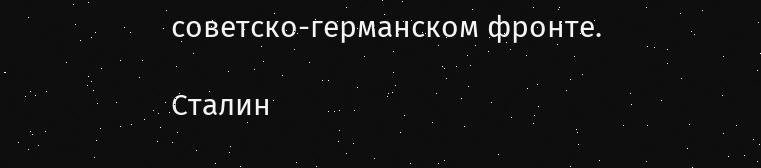советско-германском фронте.

Сталин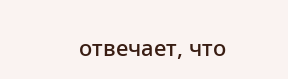отвечает, что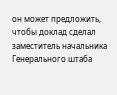он может предложить, чтобы доклад сделал заместитель начальника Генерального штаба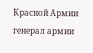Красной Армии генерал армии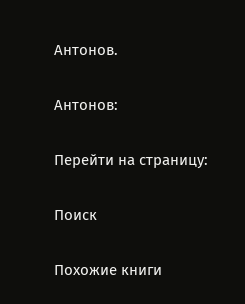Антонов.

Антонов:

Перейти на страницу:

Поиск

Похожие книги